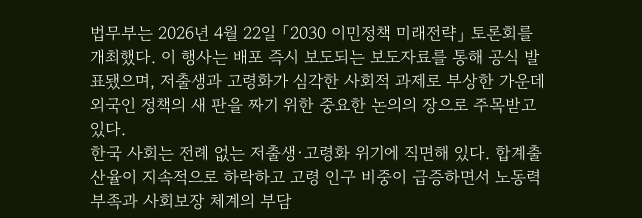법무부는 2026년 4월 22일 「2030 이민정책 미래전략」 토론회를 개최했다. 이 행사는 배포 즉시 보도되는 보도자료를 통해 공식 발표됐으며, 저출생과 고령화가 심각한 사회적 과제로 부상한 가운데 외국인 정책의 새 판을 짜기 위한 중요한 논의의 장으로 주목받고 있다.
한국 사회는 전례 없는 저출생·고령화 위기에 직면해 있다. 합계출산율이 지속적으로 하락하고 고령 인구 비중이 급증하면서 노동력 부족과 사회보장 체계의 부담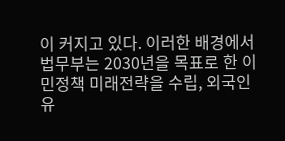이 커지고 있다. 이러한 배경에서 법무부는 2030년을 목표로 한 이민정책 미래전략을 수립, 외국인 유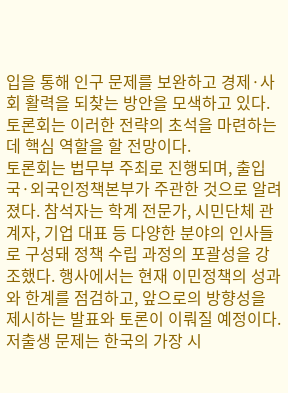입을 통해 인구 문제를 보완하고 경제·사회 활력을 되찾는 방안을 모색하고 있다. 토론회는 이러한 전략의 초석을 마련하는 데 핵심 역할을 할 전망이다.
토론회는 법무부 주최로 진행되며, 출입국·외국인정책본부가 주관한 것으로 알려졌다. 참석자는 학계 전문가, 시민단체 관계자, 기업 대표 등 다양한 분야의 인사들로 구성돼 정책 수립 과정의 포괄성을 강조했다. 행사에서는 현재 이민정책의 성과와 한계를 점검하고, 앞으로의 방향성을 제시하는 발표와 토론이 이뤄질 예정이다.
저출생 문제는 한국의 가장 시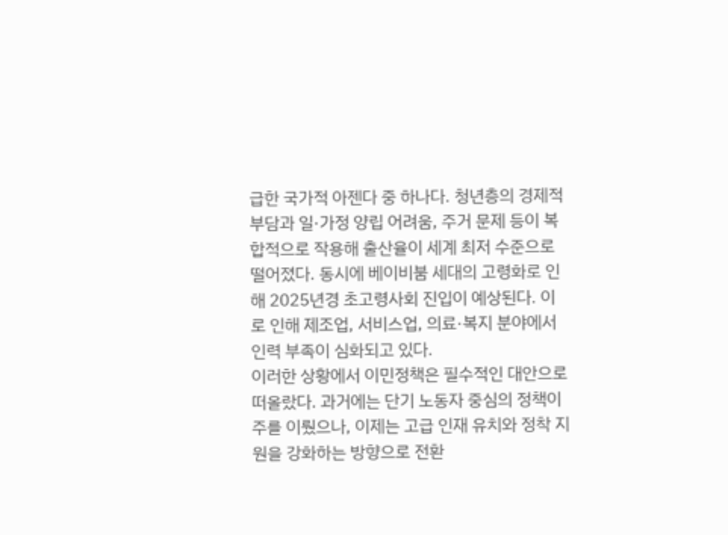급한 국가적 아젠다 중 하나다. 청년층의 경제적 부담과 일·가정 양립 어려움, 주거 문제 등이 복합적으로 작용해 출산율이 세계 최저 수준으로 떨어졌다. 동시에 베이비붐 세대의 고령화로 인해 2025년경 초고령사회 진입이 예상된다. 이로 인해 제조업, 서비스업, 의료·복지 분야에서 인력 부족이 심화되고 있다.
이러한 상황에서 이민정책은 필수적인 대안으로 떠올랐다. 과거에는 단기 노동자 중심의 정책이 주를 이뤘으나, 이제는 고급 인재 유치와 정착 지원을 강화하는 방향으로 전환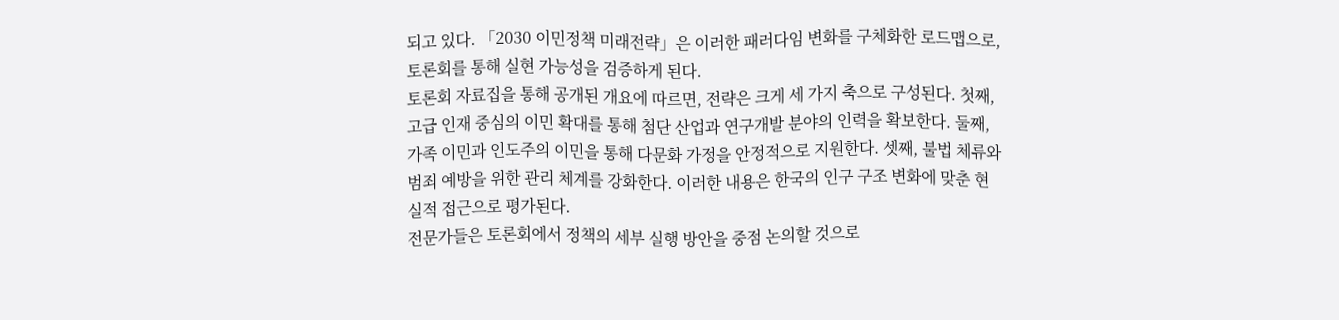되고 있다. 「2030 이민정책 미래전략」은 이러한 패러다임 변화를 구체화한 로드맵으로, 토론회를 통해 실현 가능성을 검증하게 된다.
토론회 자료집을 통해 공개된 개요에 따르면, 전략은 크게 세 가지 축으로 구성된다. 첫째, 고급 인재 중심의 이민 확대를 통해 첨단 산업과 연구개발 분야의 인력을 확보한다. 둘째, 가족 이민과 인도주의 이민을 통해 다문화 가정을 안정적으로 지원한다. 셋째, 불법 체류와 범죄 예방을 위한 관리 체계를 강화한다. 이러한 내용은 한국의 인구 구조 변화에 맞춘 현실적 접근으로 평가된다.
전문가들은 토론회에서 정책의 세부 실행 방안을 중점 논의할 것으로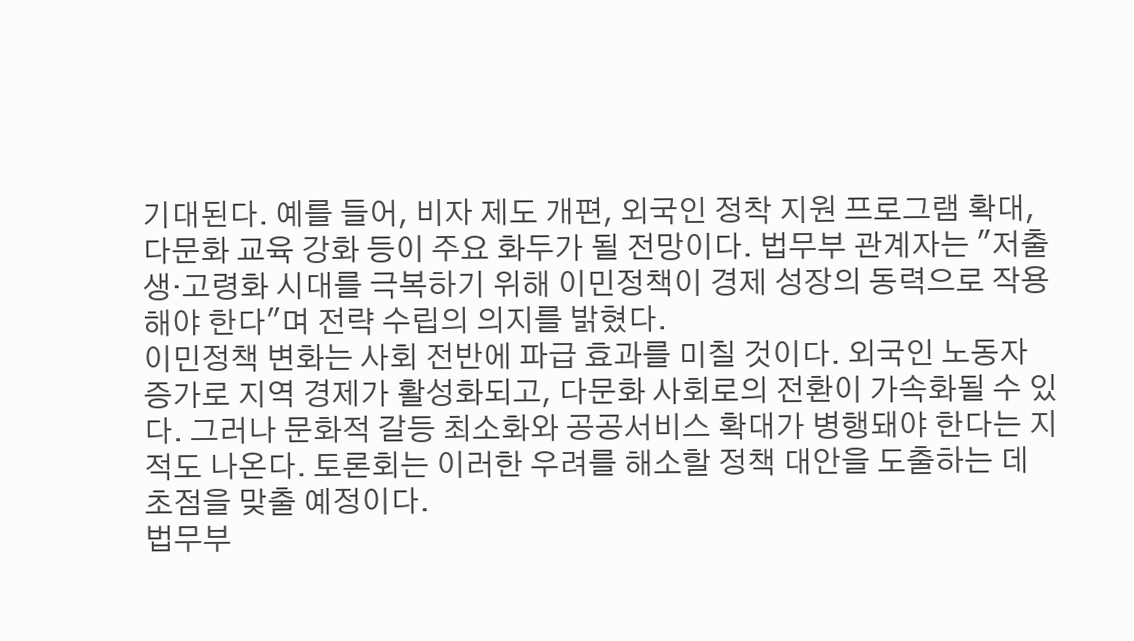기대된다. 예를 들어, 비자 제도 개편, 외국인 정착 지원 프로그램 확대, 다문화 교육 강화 등이 주요 화두가 될 전망이다. 법무부 관계자는 "저출생·고령화 시대를 극복하기 위해 이민정책이 경제 성장의 동력으로 작용해야 한다"며 전략 수립의 의지를 밝혔다.
이민정책 변화는 사회 전반에 파급 효과를 미칠 것이다. 외국인 노동자 증가로 지역 경제가 활성화되고, 다문화 사회로의 전환이 가속화될 수 있다. 그러나 문화적 갈등 최소화와 공공서비스 확대가 병행돼야 한다는 지적도 나온다. 토론회는 이러한 우려를 해소할 정책 대안을 도출하는 데 초점을 맞출 예정이다.
법무부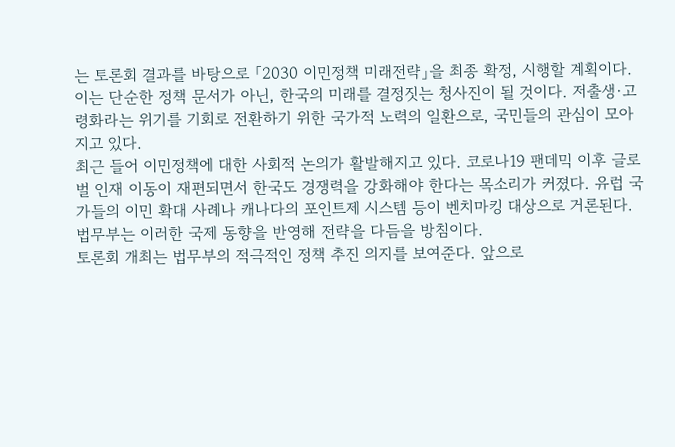는 토론회 결과를 바탕으로 「2030 이민정책 미래전략」을 최종 확정, 시행할 계획이다. 이는 단순한 정책 문서가 아닌, 한국의 미래를 결정짓는 청사진이 될 것이다. 저출생·고령화라는 위기를 기회로 전환하기 위한 국가적 노력의 일환으로, 국민들의 관심이 모아지고 있다.
최근 들어 이민정책에 대한 사회적 논의가 활발해지고 있다. 코로나19 팬데믹 이후 글로벌 인재 이동이 재편되면서 한국도 경쟁력을 강화해야 한다는 목소리가 커졌다. 유럽 국가들의 이민 확대 사례나 캐나다의 포인트제 시스템 등이 벤치마킹 대상으로 거론된다. 법무부는 이러한 국제 동향을 반영해 전략을 다듬을 방침이다.
토론회 개최는 법무부의 적극적인 정책 추진 의지를 보여준다. 앞으로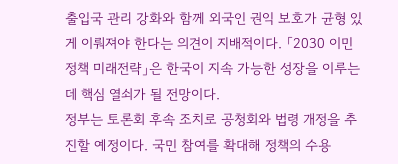출입국 관리 강화와 함께 외국인 권익 보호가 균형 있게 이뤄져야 한다는 의견이 지배적이다. 「2030 이민정책 미래전략」은 한국이 지속 가능한 성장을 이루는 데 핵심 열쇠가 될 전망이다.
정부는 토론회 후속 조치로 공청회와 법령 개정을 추진할 예정이다. 국민 참여를 확대해 정책의 수용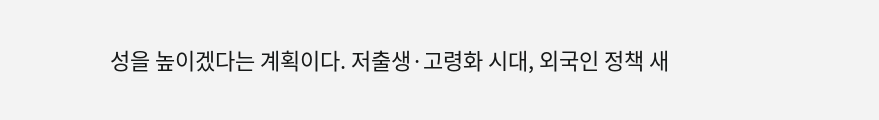성을 높이겠다는 계획이다. 저출생·고령화 시대, 외국인 정책 새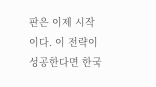판은 이제 시작이다. 이 전략이 성공한다면 한국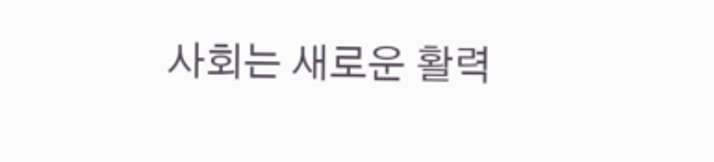사회는 새로운 활력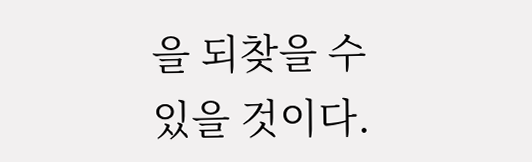을 되찾을 수 있을 것이다.